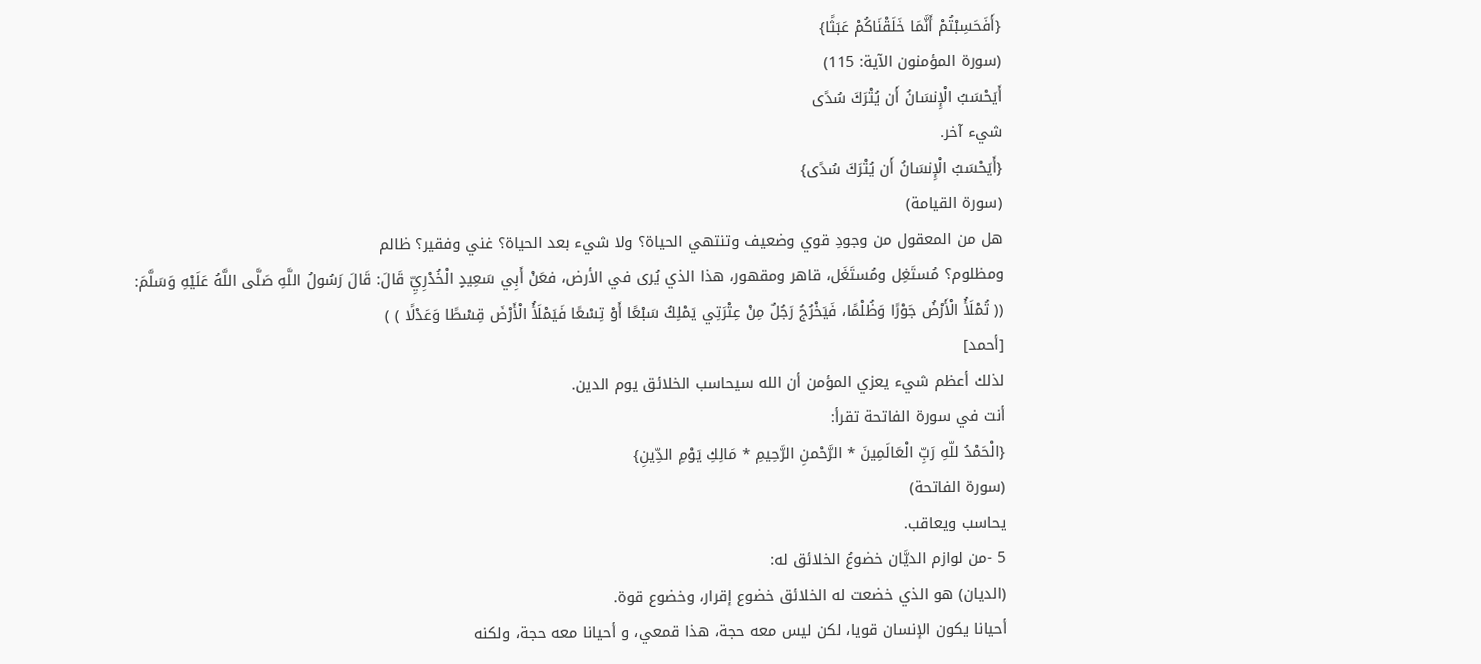{أَفَحَسِبْتُمْ أَنَّمَا خَلَقْنَاكُمْ عَبَثًا}
(سورة المؤمنون الآية: 115)
أَيَحْسَبُ الْإِنسَانُ أَن يُتْرَكَ سُدًى
شيء آخر.
{أَيَحْسَبُ الْإِنسَانُ أَن يُتْرَكَ سُدًى}
(سورة القيامة)
هل من المعقول من وجودِ قوي وضعيف وتنتهي الحياة؟ ولا شيء بعد الحياة؟ غني وفقير؟ ظالم
ومظلوم؟ مُستَغِل ومُستَغَل، قاهر ومقهور، هذا الذي يُرى في الأرض، فعَنْ أَبِي سَعِيدٍ الْخُدْرِيِّ قَالَ: قَالَ رَسُولُ اللَّهِ صَلَّى اللَّهُ عَلَيْهِ وَسَلَّمَ:
(( تُمْلَأُ الْأَرْضُ جَوْرًا وَظُلْمًا، فَيَخْرُجُ رَجُلٌ مِنْ عِتْرَتِي يَمْلِكُ سَبْعًا أَوْ تِسْعًا فَيَمْلَأُ الْأَرْضَ قِسْطًا وَعَدْلًا ) )
[أحمد]
لذلك أعظم شيء يعزي المؤمن أن الله سيحاسب الخلائق يوم الدين.
أنت في سورة الفاتحة تقرأ:
{الْحَمْدُ للّهِ رَبِّ الْعَالَمِينَ * الرَّحْمنِ الرَّحِيمِ * مَالِكِ يَوْمِ الدِّينِ}
(سورة الفاتحة)
يحاسب ويعاقب.
5 -من لوازم الديَّان خضوعُ الخلائق له:
(الديان) هو الذي خضعت له الخلائق خضوع إقرار، وخضوع قوة.
أحيانا يكون الإنسان قويا، لكن ليس معه حجة، هذا قمعي، و أحيانا معه حجة، ولكنه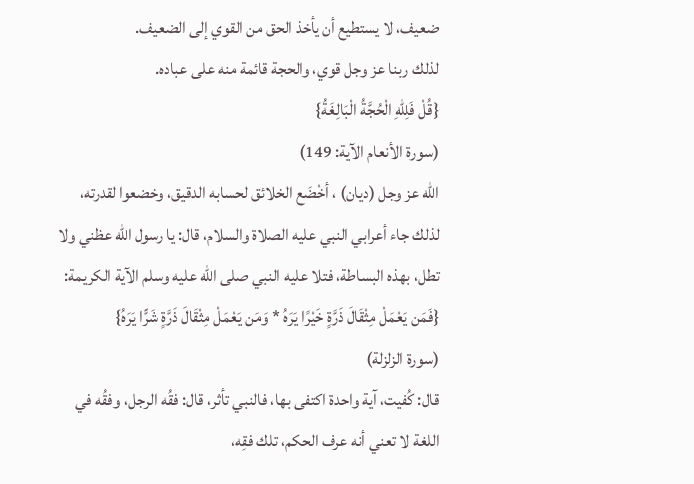ضعيف، لا يستطيع أن يأخذ الحق من القوي إلى الضعيف.
لذلك ربنا عز وجل قوي، والحجة قائمة منه على عباده.
{قُلْ فَلِلّهِ الْحُجَّةُ الْبَالِغَةُ}
(سورة الأنعام الآية: 149)
الله عز وجل (ديان) ، أخْضَع الخلائق لحسابه الدقيق، وخضعوا لقدرته، لذلك جاء أعرابي النبي عليه الصلاة والسلام، قال: يا رسول الله عظني ولا تطل، بهذه البساطة، فتلا عليه النبي صلى الله عليه وسلم الآية الكريمة:
{فَمَن يَعْمَلْ مِثْقَالَ ذَرَّةٍ خَيْرًا يَرَهُ * وَمَن يَعْمَلْ مِثْقَالَ ذَرَّةٍ شَرًّا يَرَهُ}
(سورة الزلزلة)
قال: كُفيت، آية واحدة اكتفى بها، فالنبي تأثر، قال: فقُه الرجل، وفقُه في اللغة لا تعني أنه عرف الحكم، تلك فقِه،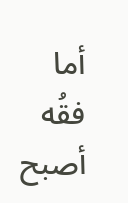أما فقُه أصبح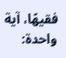فقيهًا، آية واحدة: